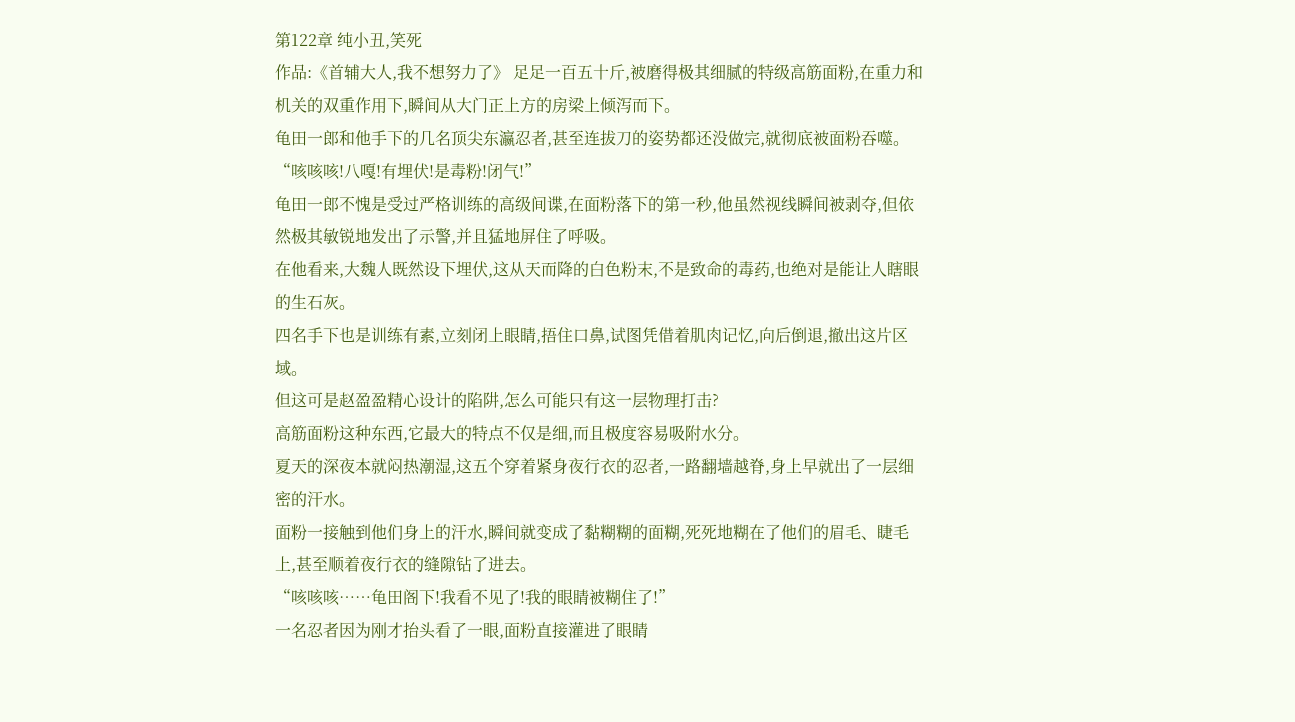第122章 纯小丑,笑死
作品:《首辅大人,我不想努力了》 足足一百五十斤,被磨得极其细腻的特级高筋面粉,在重力和机关的双重作用下,瞬间从大门正上方的房梁上倾泻而下。
龟田一郎和他手下的几名顶尖东瀛忍者,甚至连拔刀的姿势都还没做完,就彻底被面粉吞噬。
“咳咳咳!八嘎!有埋伏!是毒粉!闭气!”
龟田一郎不愧是受过严格训练的高级间谍,在面粉落下的第一秒,他虽然视线瞬间被剥夺,但依然极其敏锐地发出了示警,并且猛地屏住了呼吸。
在他看来,大魏人既然设下埋伏,这从天而降的白色粉末,不是致命的毒药,也绝对是能让人瞎眼的生石灰。
四名手下也是训练有素,立刻闭上眼睛,捂住口鼻,试图凭借着肌肉记忆,向后倒退,撤出这片区域。
但这可是赵盈盈精心设计的陷阱,怎么可能只有这一层物理打击?
高筋面粉这种东西,它最大的特点不仅是细,而且极度容易吸附水分。
夏天的深夜本就闷热潮湿,这五个穿着紧身夜行衣的忍者,一路翻墙越脊,身上早就出了一层细密的汗水。
面粉一接触到他们身上的汗水,瞬间就变成了黏糊糊的面糊,死死地糊在了他们的眉毛、睫毛上,甚至顺着夜行衣的缝隙钻了进去。
“咳咳咳……龟田阁下!我看不见了!我的眼睛被糊住了!”
一名忍者因为刚才抬头看了一眼,面粉直接灌进了眼睛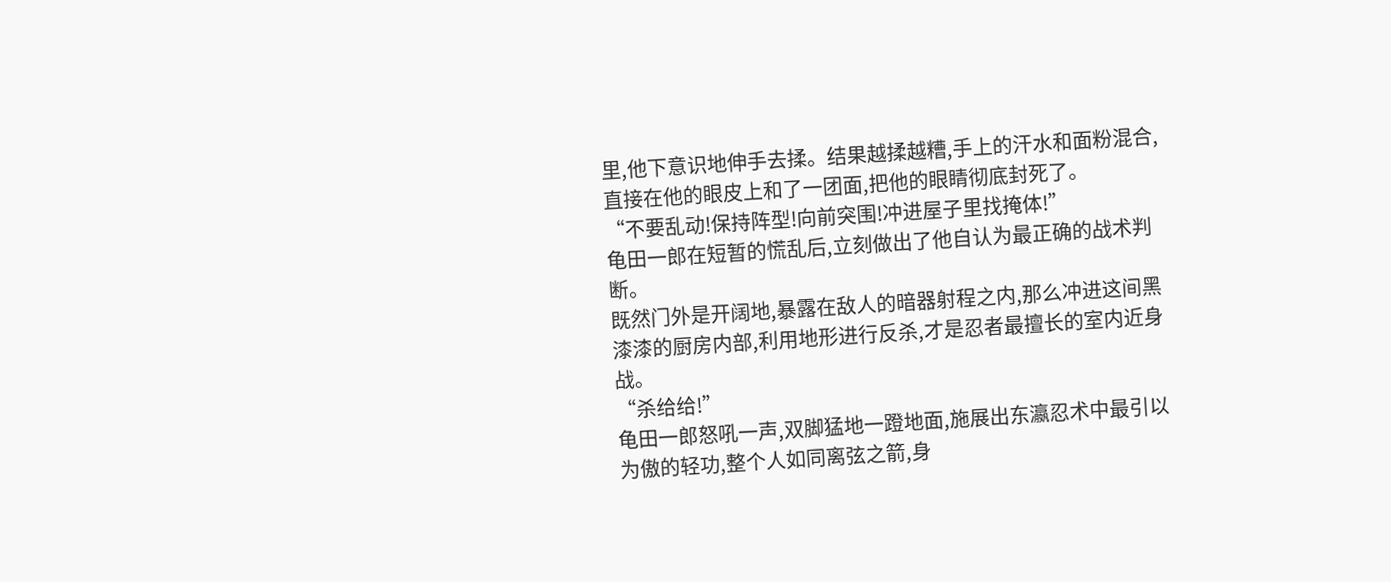里,他下意识地伸手去揉。结果越揉越糟,手上的汗水和面粉混合,直接在他的眼皮上和了一团面,把他的眼睛彻底封死了。
“不要乱动!保持阵型!向前突围!冲进屋子里找掩体!”
龟田一郎在短暂的慌乱后,立刻做出了他自认为最正确的战术判断。
既然门外是开阔地,暴露在敌人的暗器射程之内,那么冲进这间黑漆漆的厨房内部,利用地形进行反杀,才是忍者最擅长的室内近身战。
“杀给给!”
龟田一郎怒吼一声,双脚猛地一蹬地面,施展出东瀛忍术中最引以为傲的轻功,整个人如同离弦之箭,身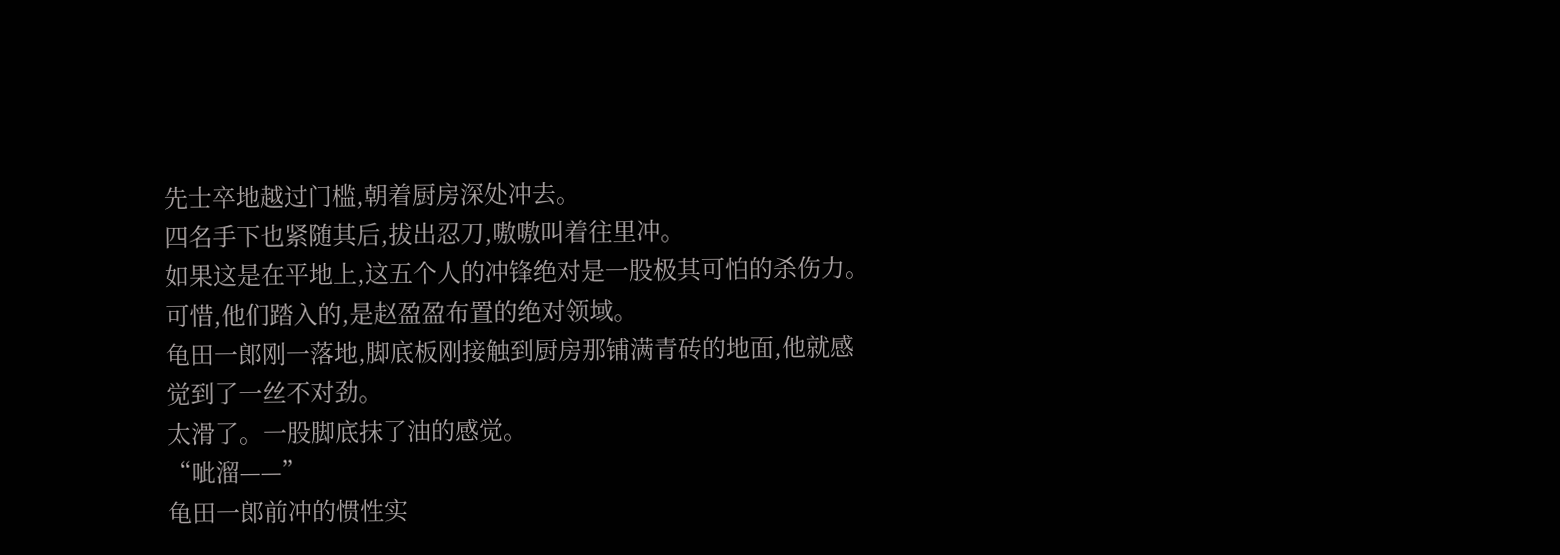先士卒地越过门槛,朝着厨房深处冲去。
四名手下也紧随其后,拔出忍刀,嗷嗷叫着往里冲。
如果这是在平地上,这五个人的冲锋绝对是一股极其可怕的杀伤力。
可惜,他们踏入的,是赵盈盈布置的绝对领域。
龟田一郎刚一落地,脚底板刚接触到厨房那铺满青砖的地面,他就感觉到了一丝不对劲。
太滑了。一股脚底抹了油的感觉。
“呲溜——”
龟田一郎前冲的惯性实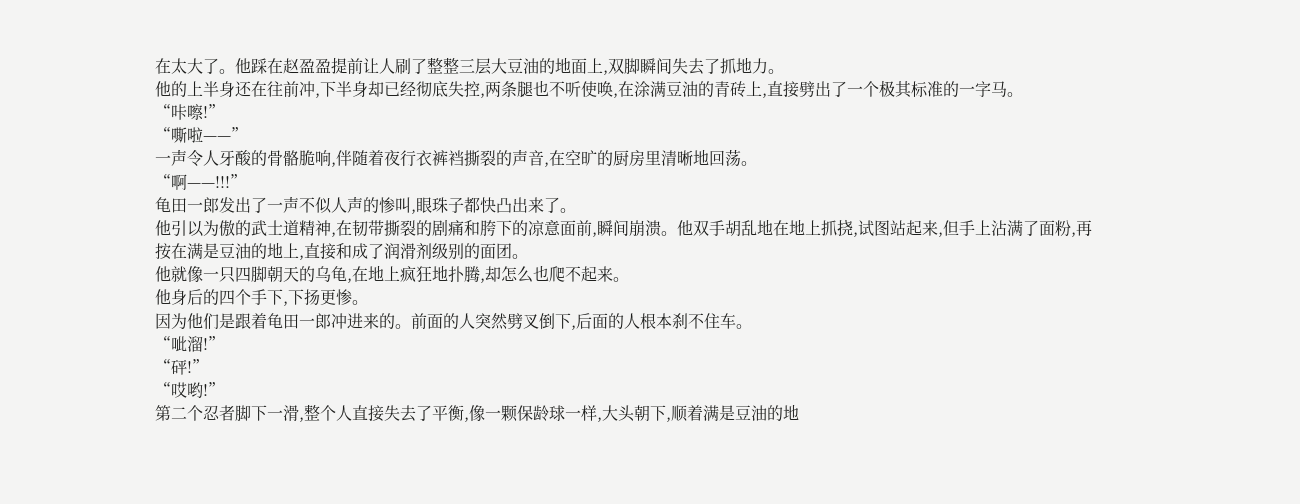在太大了。他踩在赵盈盈提前让人刷了整整三层大豆油的地面上,双脚瞬间失去了抓地力。
他的上半身还在往前冲,下半身却已经彻底失控,两条腿也不听使唤,在涂满豆油的青砖上,直接劈出了一个极其标准的一字马。
“咔嚓!”
“嘶啦——”
一声令人牙酸的骨骼脆响,伴随着夜行衣裤裆撕裂的声音,在空旷的厨房里清晰地回荡。
“啊——!!!”
龟田一郎发出了一声不似人声的惨叫,眼珠子都快凸出来了。
他引以为傲的武士道精神,在韧带撕裂的剧痛和胯下的凉意面前,瞬间崩溃。他双手胡乱地在地上抓挠,试图站起来,但手上沾满了面粉,再按在满是豆油的地上,直接和成了润滑剂级别的面团。
他就像一只四脚朝天的乌龟,在地上疯狂地扑腾,却怎么也爬不起来。
他身后的四个手下,下扬更惨。
因为他们是跟着龟田一郎冲进来的。前面的人突然劈叉倒下,后面的人根本刹不住车。
“呲溜!”
“砰!”
“哎哟!”
第二个忍者脚下一滑,整个人直接失去了平衡,像一颗保龄球一样,大头朝下,顺着满是豆油的地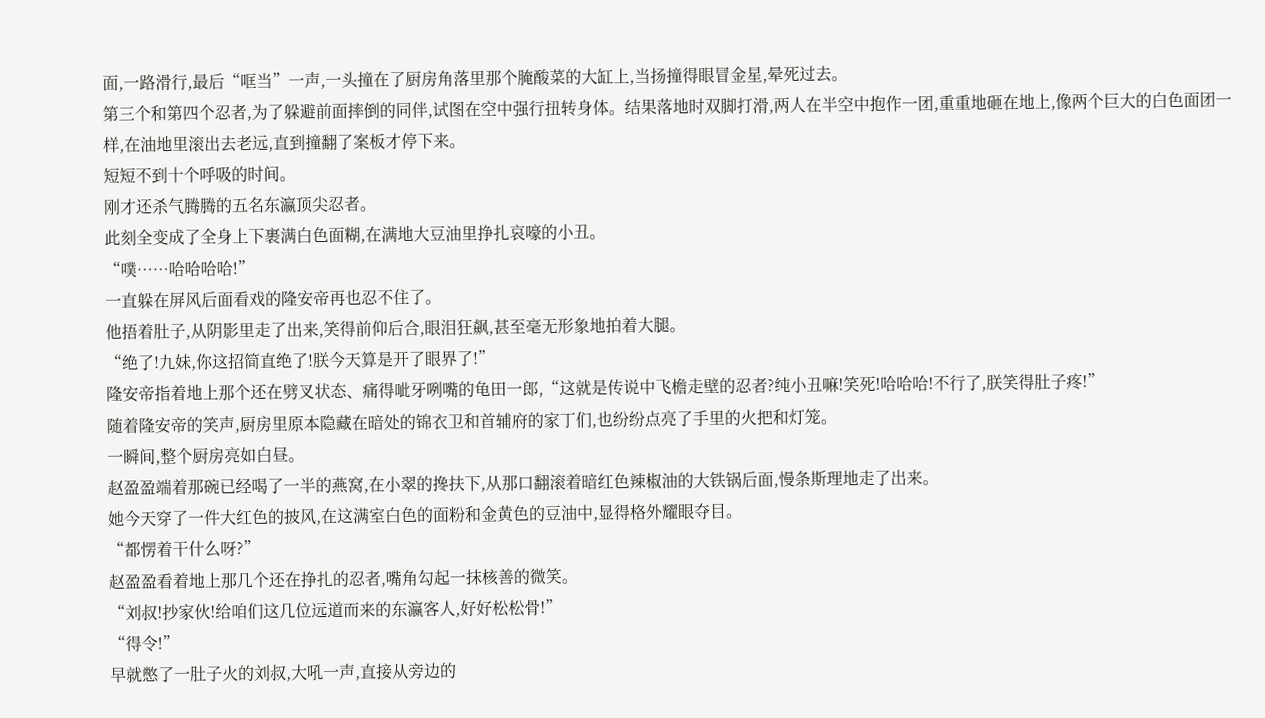面,一路滑行,最后“哐当”一声,一头撞在了厨房角落里那个腌酸菜的大缸上,当扬撞得眼冒金星,晕死过去。
第三个和第四个忍者,为了躲避前面摔倒的同伴,试图在空中强行扭转身体。结果落地时双脚打滑,两人在半空中抱作一团,重重地砸在地上,像两个巨大的白色面团一样,在油地里滚出去老远,直到撞翻了案板才停下来。
短短不到十个呼吸的时间。
刚才还杀气腾腾的五名东瀛顶尖忍者。
此刻全变成了全身上下裹满白色面糊,在满地大豆油里挣扎哀嚎的小丑。
“噗……哈哈哈哈!”
一直躲在屏风后面看戏的隆安帝再也忍不住了。
他捂着肚子,从阴影里走了出来,笑得前仰后合,眼泪狂飙,甚至毫无形象地拍着大腿。
“绝了!九妹,你这招简直绝了!朕今天算是开了眼界了!”
隆安帝指着地上那个还在劈叉状态、痛得呲牙咧嘴的龟田一郎,“这就是传说中飞檐走壁的忍者?纯小丑嘛!笑死!哈哈哈!不行了,朕笑得肚子疼!”
随着隆安帝的笑声,厨房里原本隐藏在暗处的锦衣卫和首辅府的家丁们,也纷纷点亮了手里的火把和灯笼。
一瞬间,整个厨房亮如白昼。
赵盈盈端着那碗已经喝了一半的燕窝,在小翠的搀扶下,从那口翻滚着暗红色辣椒油的大铁锅后面,慢条斯理地走了出来。
她今天穿了一件大红色的披风,在这满室白色的面粉和金黄色的豆油中,显得格外耀眼夺目。
“都愣着干什么呀?”
赵盈盈看着地上那几个还在挣扎的忍者,嘴角勾起一抹核善的微笑。
“刘叔!抄家伙!给咱们这几位远道而来的东瀛客人,好好松松骨!”
“得令!”
早就憋了一肚子火的刘叔,大吼一声,直接从旁边的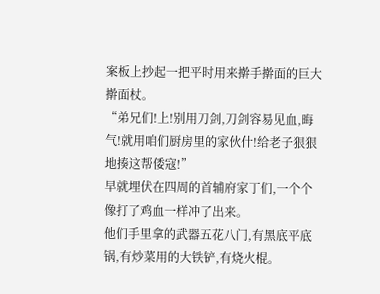案板上抄起一把平时用来擀手擀面的巨大擀面杖。
“弟兄们!上!别用刀剑,刀剑容易见血,晦气!就用咱们厨房里的家伙什!给老子狠狠地揍这帮倭寇!”
早就埋伏在四周的首辅府家丁们,一个个像打了鸡血一样冲了出来。
他们手里拿的武器五花八门,有黑底平底锅,有炒菜用的大铁铲,有烧火棍。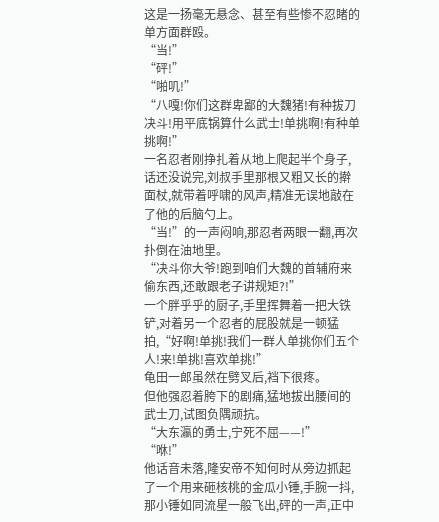这是一扬毫无悬念、甚至有些惨不忍睹的单方面群殴。
“当!”
“砰!”
“啪叽!”
“八嘎!你们这群卑鄙的大魏猪!有种拔刀决斗!用平底锅算什么武士!单挑啊!有种单挑啊!”
一名忍者刚挣扎着从地上爬起半个身子,话还没说完,刘叔手里那根又粗又长的擀面杖,就带着呼啸的风声,精准无误地敲在了他的后脑勺上。
“当!”的一声闷响,那忍者两眼一翻,再次扑倒在油地里。
“决斗你大爷!跑到咱们大魏的首辅府来偷东西,还敢跟老子讲规矩?!”
一个胖乎乎的厨子,手里挥舞着一把大铁铲,对着另一个忍者的屁股就是一顿猛拍,“好啊!单挑!我们一群人单挑你们五个人!来!单挑!喜欢单挑!”
龟田一郎虽然在劈叉后,裆下很疼。
但他强忍着胯下的剧痛,猛地拔出腰间的武士刀,试图负隅顽抗。
“大东瀛的勇士,宁死不屈——!”
“咻!”
他话音未落,隆安帝不知何时从旁边抓起了一个用来砸核桃的金瓜小锤,手腕一抖,那小锤如同流星一般飞出,砰的一声,正中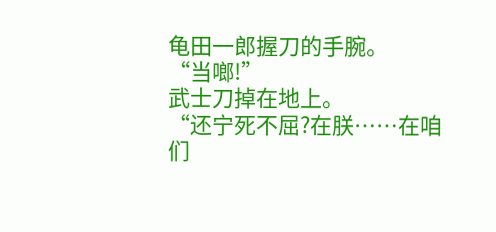龟田一郎握刀的手腕。
“当啷!”
武士刀掉在地上。
“还宁死不屈?在朕……在咱们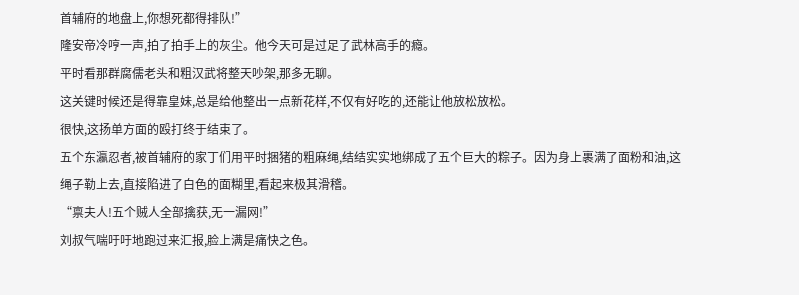首辅府的地盘上,你想死都得排队!”
隆安帝冷哼一声,拍了拍手上的灰尘。他今天可是过足了武林高手的瘾。
平时看那群腐儒老头和粗汉武将整天吵架,那多无聊。
这关键时候还是得靠皇妹,总是给他整出一点新花样,不仅有好吃的,还能让他放松放松。
很快,这扬单方面的殴打终于结束了。
五个东瀛忍者,被首辅府的家丁们用平时捆猪的粗麻绳,结结实实地绑成了五个巨大的粽子。因为身上裹满了面粉和油,这绳子勒上去,直接陷进了白色的面糊里,看起来极其滑稽。
“禀夫人!五个贼人全部擒获,无一漏网!”
刘叔气喘吁吁地跑过来汇报,脸上满是痛快之色。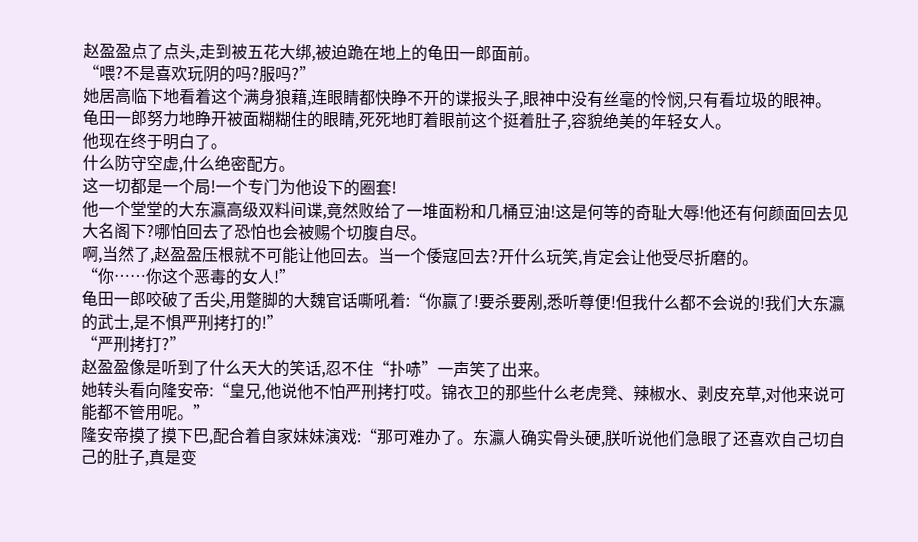赵盈盈点了点头,走到被五花大绑,被迫跪在地上的龟田一郎面前。
“喂?不是喜欢玩阴的吗?服吗?”
她居高临下地看着这个满身狼藉,连眼睛都快睁不开的谍报头子,眼神中没有丝毫的怜悯,只有看垃圾的眼神。
龟田一郎努力地睁开被面糊糊住的眼睛,死死地盯着眼前这个挺着肚子,容貌绝美的年轻女人。
他现在终于明白了。
什么防守空虚,什么绝密配方。
这一切都是一个局!一个专门为他设下的圈套!
他一个堂堂的大东瀛高级双料间谍,竟然败给了一堆面粉和几桶豆油!这是何等的奇耻大辱!他还有何颜面回去见大名阁下?哪怕回去了恐怕也会被赐个切腹自尽。
啊,当然了,赵盈盈压根就不可能让他回去。当一个倭寇回去?开什么玩笑,肯定会让他受尽折磨的。
“你……你这个恶毒的女人!”
龟田一郎咬破了舌尖,用蹩脚的大魏官话嘶吼着:“你赢了!要杀要剐,悉听尊便!但我什么都不会说的!我们大东瀛的武士,是不惧严刑拷打的!”
“严刑拷打?”
赵盈盈像是听到了什么天大的笑话,忍不住“扑哧”一声笑了出来。
她转头看向隆安帝:“皇兄,他说他不怕严刑拷打哎。锦衣卫的那些什么老虎凳、辣椒水、剥皮充草,对他来说可能都不管用呢。”
隆安帝摸了摸下巴,配合着自家妹妹演戏:“那可难办了。东瀛人确实骨头硬,朕听说他们急眼了还喜欢自己切自己的肚子,真是变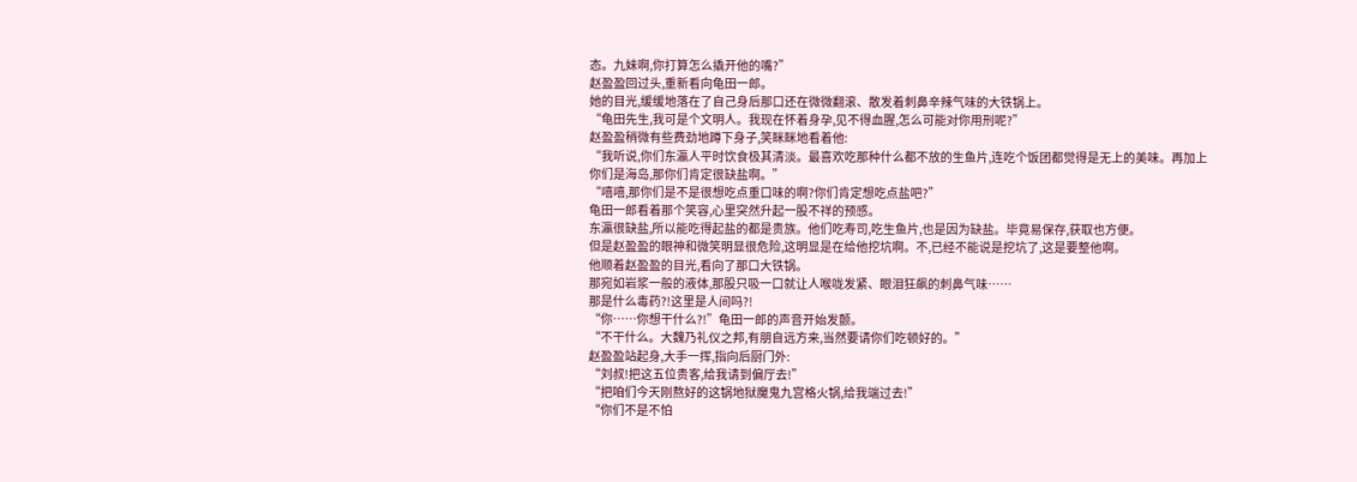态。九妹啊,你打算怎么撬开他的嘴?”
赵盈盈回过头,重新看向龟田一郎。
她的目光,缓缓地落在了自己身后那口还在微微翻滚、散发着刺鼻辛辣气味的大铁锅上。
“龟田先生,我可是个文明人。我现在怀着身孕,见不得血腥,怎么可能对你用刑呢?”
赵盈盈稍微有些费劲地蹲下身子,笑眯眯地看着他:
“我听说,你们东瀛人平时饮食极其清淡。最喜欢吃那种什么都不放的生鱼片,连吃个饭团都觉得是无上的美味。再加上你们是海岛,那你们肯定很缺盐啊。”
“嘻嘻,那你们是不是很想吃点重口味的啊?你们肯定想吃点盐吧?”
龟田一郎看着那个笑容,心里突然升起一股不祥的预感。
东瀛很缺盐,所以能吃得起盐的都是贵族。他们吃寿司,吃生鱼片,也是因为缺盐。毕竟易保存,获取也方便。
但是赵盈盈的眼神和微笑明显很危险,这明显是在给他挖坑啊。不,已经不能说是挖坑了,这是要整他啊。
他顺着赵盈盈的目光,看向了那口大铁锅。
那宛如岩浆一般的液体,那股只吸一口就让人喉咙发紧、眼泪狂飙的刺鼻气味……
那是什么毒药?!这里是人间吗?!
“你……你想干什么?!”龟田一郎的声音开始发颤。
“不干什么。大魏乃礼仪之邦,有朋自远方来,当然要请你们吃顿好的。”
赵盈盈站起身,大手一挥,指向后厨门外:
“刘叔!把这五位贵客,给我请到偏厅去!”
“把咱们今天刚熬好的这锅地狱魔鬼九宫格火锅,给我端过去!”
“你们不是不怕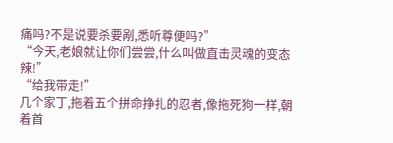痛吗?不是说要杀要剐,悉听尊便吗?”
“今天,老娘就让你们尝尝,什么叫做直击灵魂的变态辣!”
“给我带走!”
几个家丁,拖着五个拼命挣扎的忍者,像拖死狗一样,朝着首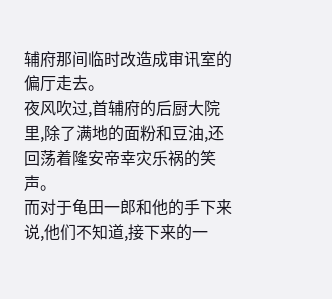辅府那间临时改造成审讯室的偏厅走去。
夜风吹过,首辅府的后厨大院里,除了满地的面粉和豆油,还回荡着隆安帝幸灾乐祸的笑声。
而对于龟田一郎和他的手下来说,他们不知道,接下来的一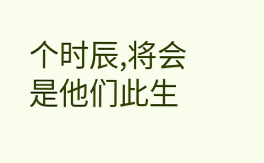个时辰,将会是他们此生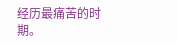经历最痛苦的时期。